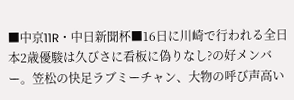■中京11R・中日新聞杯■16日に川崎で行われる全日本2歳優駿は久びさに看板に偽りなし?の好メンバー。笠松の快足ラブミーチャン、大物の呼び声高い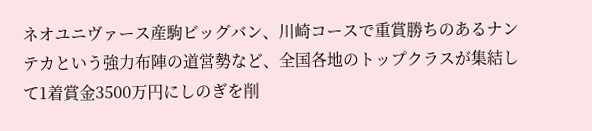ネオユニヴァース産駒ビッグバン、川崎コースで重賞勝ちのあるナンテカという強力布陣の道営勢など、全国各地のトップクラスが集結して1着賞金3500万円にしのぎを削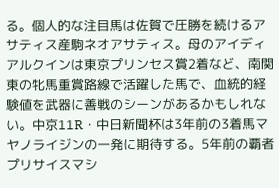る。個人的な注目馬は佐賀で圧勝を続けるアサティス産駒ネオアサティス。母のアイディアルクインは東京プリンセス賞2着など、南関東の牝馬重賞路線で活躍した馬で、血統的経験値を武器に善戦のシーンがあるかもしれない。中京11R・中日新聞杯は3年前の3着馬マヤノライジンの一発に期待する。5年前の覇者プリサイスマシ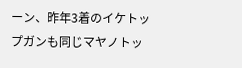ーン、昨年3着のイケトップガンも同じマヤノトッ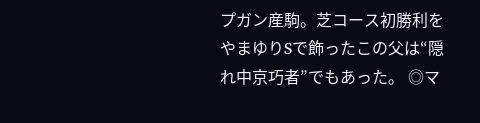プガン産駒。芝コース初勝利をやまゆりSで飾ったこの父は“隠れ中京巧者”でもあった。 ◎マ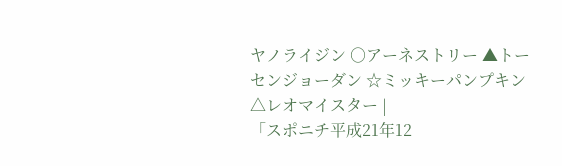ヤノライジン ○アーネストリー ▲トーセンジョーダン ☆ミッキーパンプキン △レオマイスター |
「スポニチ平成21年12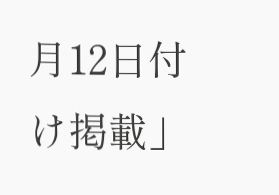月12日付け掲載」